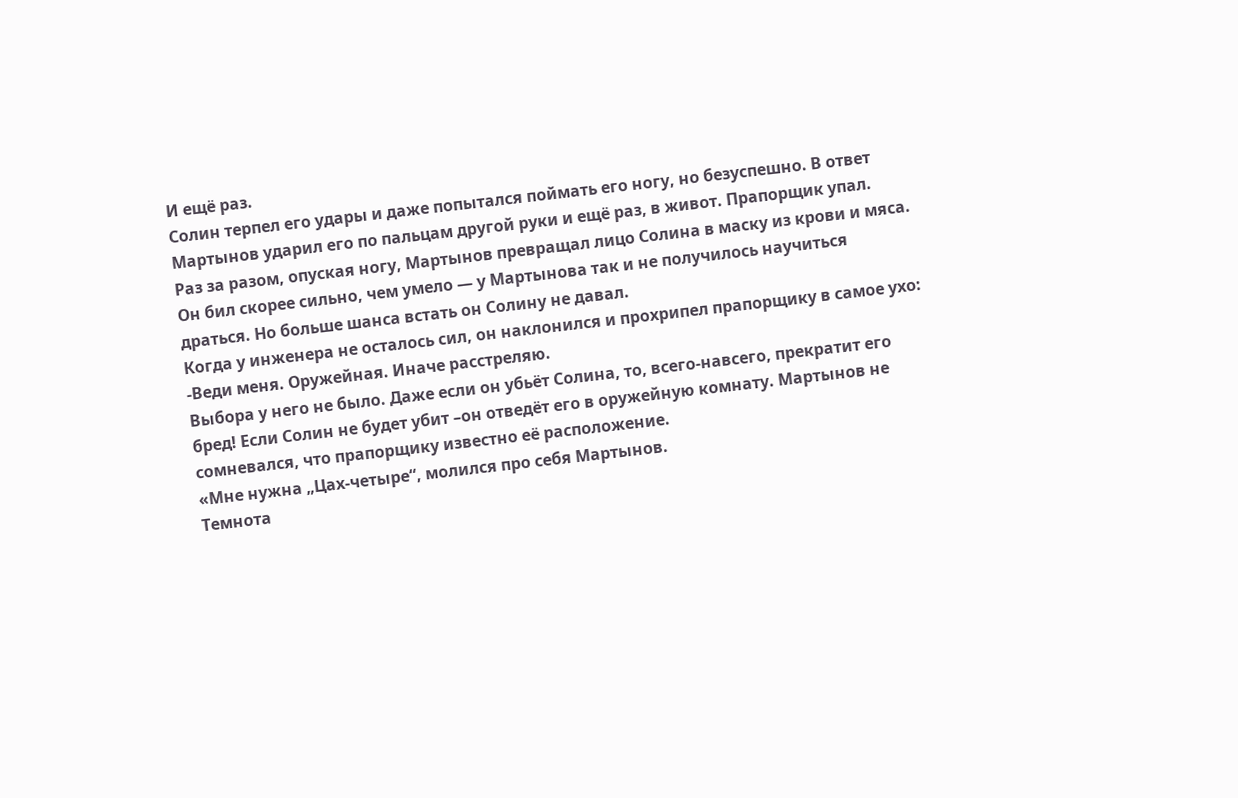И ещё раз.
Солин терпел его удары и даже попытался поймать его ногу, но безуспешно. В ответ Мартынов ударил его по пальцам другой руки и ещё раз, в живот. Прапорщик упал.
Раз за разом, опуская ногу, Мартынов превращал лицо Солина в маску из крови и мяса. Он бил скорее сильно, чем умело — у Мартынова так и не получилось научиться драться. Но больше шанса встать он Солину не давал.
Когда у инженера не осталось сил, он наклонился и прохрипел прапорщику в самое ухо:
-Веди меня. Оружейная. Иначе расстреляю.
Выбора у него не было. Даже если он убьёт Солина, то, всего-навсего, прекратит его бред! Если Солин не будет убит –он отведёт его в оружейную комнату. Мартынов не сомневался, что прапорщику известно её расположение.
«Мне нужна „Цах-четыре“, молился про себя Мартынов.
Темнота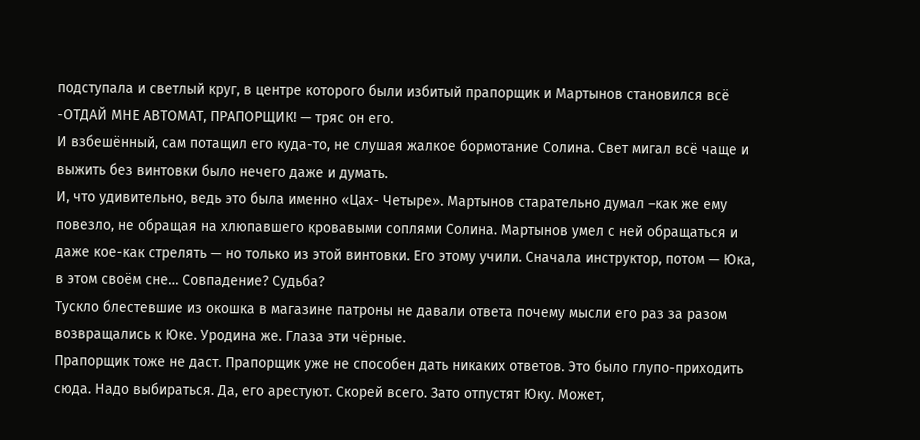подступала и светлый круг, в центре которого были избитый прапорщик и Мартынов становился всё
-ОТДАЙ МНЕ АВТОМАТ, ПРАПОРЩИК! — тряс он его.
И взбешённый, сам потащил его куда-то, не слушая жалкое бормотание Солина. Свет мигал всё чаще и выжить без винтовки было нечего даже и думать.
И, что удивительно, ведь это была именно «Цах- Четыре». Мартынов старательно думал –как же ему повезло, не обращая на хлюпавшего кровавыми соплями Солина. Мартынов умел с ней обращаться и даже кое-как стрелять — но только из этой винтовки. Его этому учили. Сначала инструктор, потом — Юка, в этом своём сне… Совпадение? Судьба?
Тускло блестевшие из окошка в магазине патроны не давали ответа почему мысли его раз за разом возвращались к Юке. Уродина же. Глаза эти чёрные.
Прапорщик тоже не даст. Прапорщик уже не способен дать никаких ответов. Это было глупо-приходить сюда. Надо выбираться. Да, его арестуют. Скорей всего. Зато отпустят Юку. Может,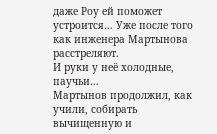даже Роу ей поможет устроится… Уже после того как инженера Мартынова расстреляют.
И руки у неё холодные, паучьи…
Мартынов продолжил, как учили, собирать вычищенную и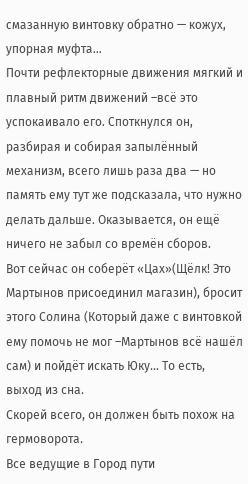смазанную винтовку обратно — кожух, упорная муфта…
Почти рефлекторные движения мягкий и плавный ритм движений –всё это успокаивало его. Споткнулся он, разбирая и собирая запылённый механизм, всего лишь раза два — но память ему тут же подсказала, что нужно делать дальше. Оказывается, он ещё ничего не забыл со времён сборов.
Вот сейчас он соберёт «Цах»(Щёлк! Это Мартынов присоединил магазин), бросит этого Солина (Который даже с винтовкой ему помочь не мог –Мартынов всё нашёл сам) и пойдёт искать Юку… То есть, выход из сна.
Скорей всего, он должен быть похож на гермоворота.
Все ведущие в Город пути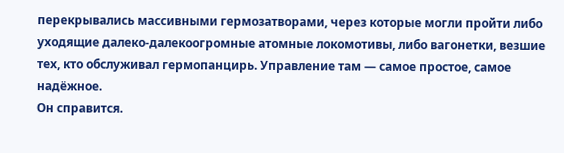перекрывались массивными гермозатворами, через которые могли пройти либо уходящие далеко-далекоогромные атомные локомотивы, либо вагонетки, везшие тех, кто обслуживал гермопанцирь. Управление там — самое простое, самое надёжное.
Он справится.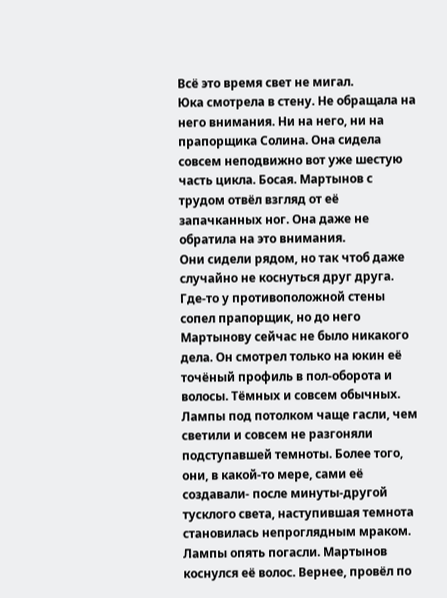Всё это время свет не мигал.
Юка смотрела в стену. Не обращала на него внимания. Ни на него, ни на прапорщика Солина. Она сидела совсем неподвижно вот уже шестую часть цикла. Босая. Мартынов с трудом отвёл взгляд от её запачканных ног. Она даже не обратила на это внимания.
Они сидели рядом, но так чтоб даже случайно не коснуться друг друга. Где-то у противоположной стены сопел прапорщик, но до него Мартынову сейчас не было никакого дела. Он смотрел только на юкин её точёный профиль в пол-оборота и волосы. Тёмных и совсем обычных. Лампы под потолком чаще гасли, чем светили и совсем не разгоняли подступавшей темноты. Более того, они, в какой-то мере, сами её создавали- после минуты-другой тусклого света, наступившая темнота становилась непроглядным мраком. Лампы опять погасли. Мартынов коснулся её волос. Вернее, провёл по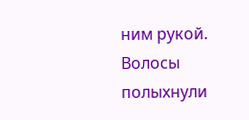ним рукой. Волосы полыхнули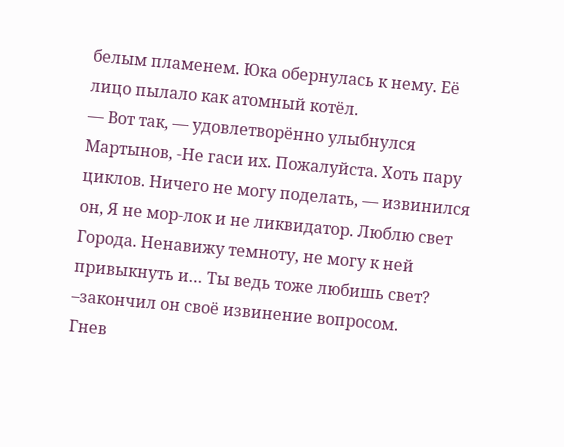белым пламенем. Юка обернулась к нему. Её лицо пылало как атомный котёл.
— Вот так, — удовлетворённо улыбнулся Мартынов, -Не гаси их. Пожалуйста. Хоть пару циклов. Ничего не могу поделать, — извинился он, Я не мор-лок и не ликвидатор. Люблю свет Города. Ненавижу темноту, не могу к ней привыкнуть и… Ты ведь тоже любишь свет? –закончил он своё извинение вопросом.
Гнев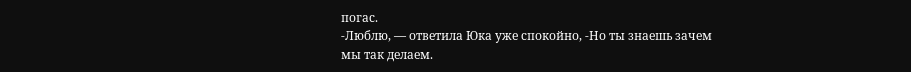погас.
-Люблю, — ответила Юка уже спокойно, -Но ты знаешь зачем мы так делаем.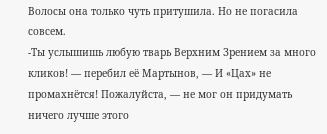Волосы она только чуть притушила. Но не погасила совсем.
-Ты услышишь любую тварь Верхним Зрением за много кликов! — перебил её Мартынов, — И «Цах» не промахнётся! Пожалуйста, — не мог он придумать ничего лучше этого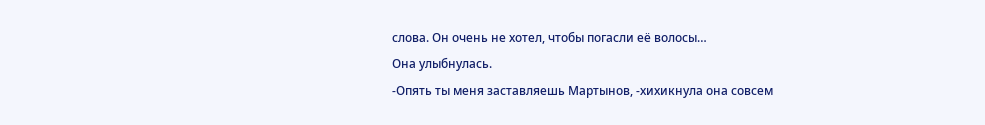слова. Он очень не хотел, чтобы погасли её волосы…
Она улыбнулась.
-Опять ты меня заставляешь Мартынов, -хихикнула она совсем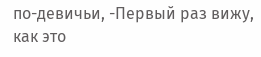по-девичьи, -Первый раз вижу, как это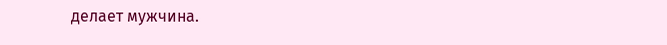делает мужчина.